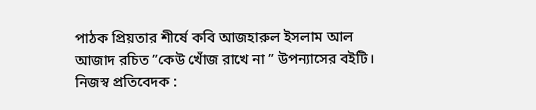পাঠক প্রিয়তার শীর্ষে কবি আজহারুল ইসলাম আল আজাদ রচিত ”কেউ খোঁজ রাখে না ” উপন্যাসের বইটি। নিজস্ব প্রতিবেদক :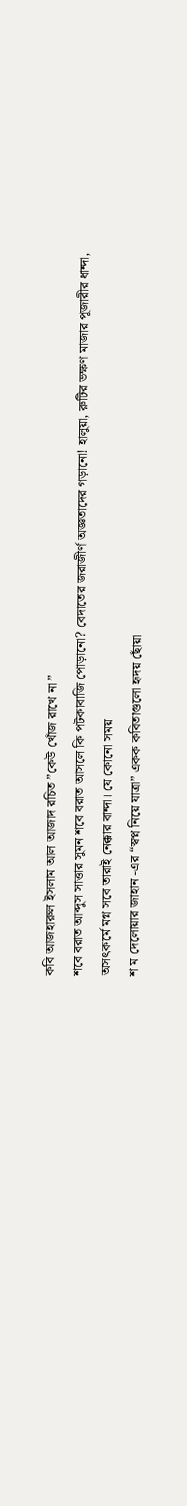কবি আজহারুল ইসলাম আল আজাদ রচিত ”কেউ খোঁজ রাখে না ”
শবে বরাত আব্দুস সাত্তার সুমন শবে বরাত আসলে কি পটকাবাজি পোড়ানো? বেদাতের জরাজীর্ণ অজ্ঞতাদের গড়ানো! হালুয়া, রুটির ভক্ষণ মাজার পূজারীর ধান্দা, অসৎকর্মে মগ্ন সবে তারাই নেক্কার বান্দা। যে কোনো সময়
শ ম দেলোয়ার জাহান -এর “স্বপ্ন নিয়ে যাত্রা” একক কবিতাগুলো হৃদয় ছোঁয়া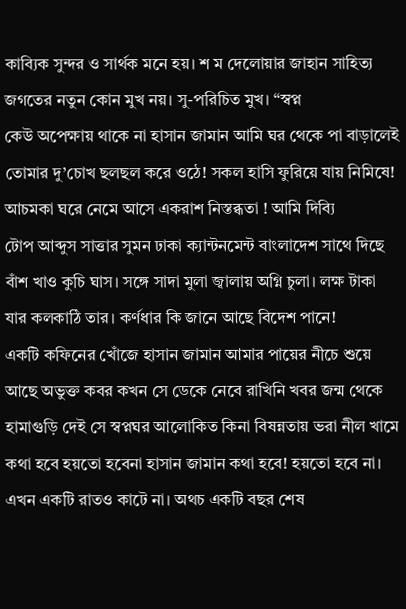কাব্যিক সুন্দর ও সার্থক মনে হয়। শ ম দেলোয়ার জাহান সাহিত্য জগতের নতুন কোন মুখ নয়। সু-পরিচিত মুখ। “স্বপ্ন
কেউ অপেক্ষায় থাকে না হাসান জামান আমি ঘর থেকে পা বাড়ালেই তোমার দু’চোখ ছলছল করে ওঠে! সকল হাসি ফুরিয়ে যায় নিমিষে! আচমকা ঘরে নেমে আসে একরাশ নিস্তব্ধতা ! আমি দিব্যি
টোপ আব্দুস সাত্তার সুমন ঢাকা ক্যান্টনমেন্ট বাংলাদেশ সাথে দিছে বাঁশ খাও কুচি ঘাস। সঙ্গে সাদা মুলা জ্বালায় অগ্নি চুলা। লক্ষ টাকা যার কলকাঠি তার। কর্ণধার কি জানে আছে বিদেশ পানে!
একটি কফিনের খোঁজে হাসান জামান আমার পায়ের নীচে শুয়ে আছে অভুক্ত কবর কখন সে ডেকে নেবে রাখিনি খবর জন্ম থেকে হামাগুড়ি দেই সে স্বপ্নঘর আলোকিত কিনা বিষন্নতায় ভরা নীল খামে
কথা হবে হয়তো হবেনা হাসান জামান কথা হবে! হয়তো হবে না। এখন একটি রাতও কাটে না। অথচ একটি বছর শেষ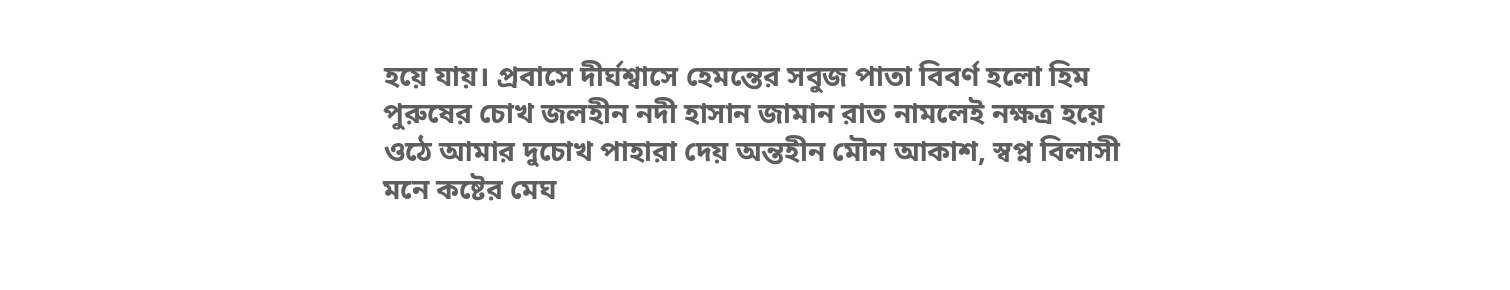হয়ে যায়। প্রবাসে দীর্ঘশ্বাসে হেমন্তের সবুজ পাতা বিবর্ণ হলো হিম
পুরুষের চোখ জলহীন নদী হাসান জামান রাত নামলেই নক্ষত্র হয়ে ওঠে আমার দুচোখ পাহারা দেয় অন্তহীন মৌন আকাশ, স্বপ্ন বিলাসী মনে কষ্টের মেঘ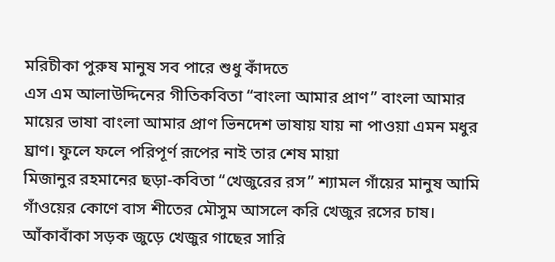মরিচীকা পুরুষ মানুষ সব পারে শুধু কাঁদতে
এস এম আলাউদ্দিনের গীতিকবিতা “বাংলা আমার প্রাণ” বাংলা আমার মায়ের ভাষা বাংলা আমার প্রাণ ভিনদেশ ভাষায় যায় না পাওয়া এমন মধুর ঘ্রাণ। ফুলে ফলে পরিপূর্ণ রূপের নাই তার শেষ মায়া
মিজানুর রহমানের ছড়া-কবিতা “খেজুরের রস” শ্যামল গাঁয়ের মানুষ আমি গাঁওয়ের কোণে বাস শীতের মৌসুম আসলে করি খেজুর রসের চাষ। আঁকাবাঁকা সড়ক জুড়ে খেজুর গাছের সারি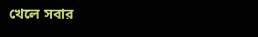খেলে সবার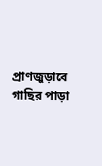প্রাণজুড়াবে গাছির পাড়া